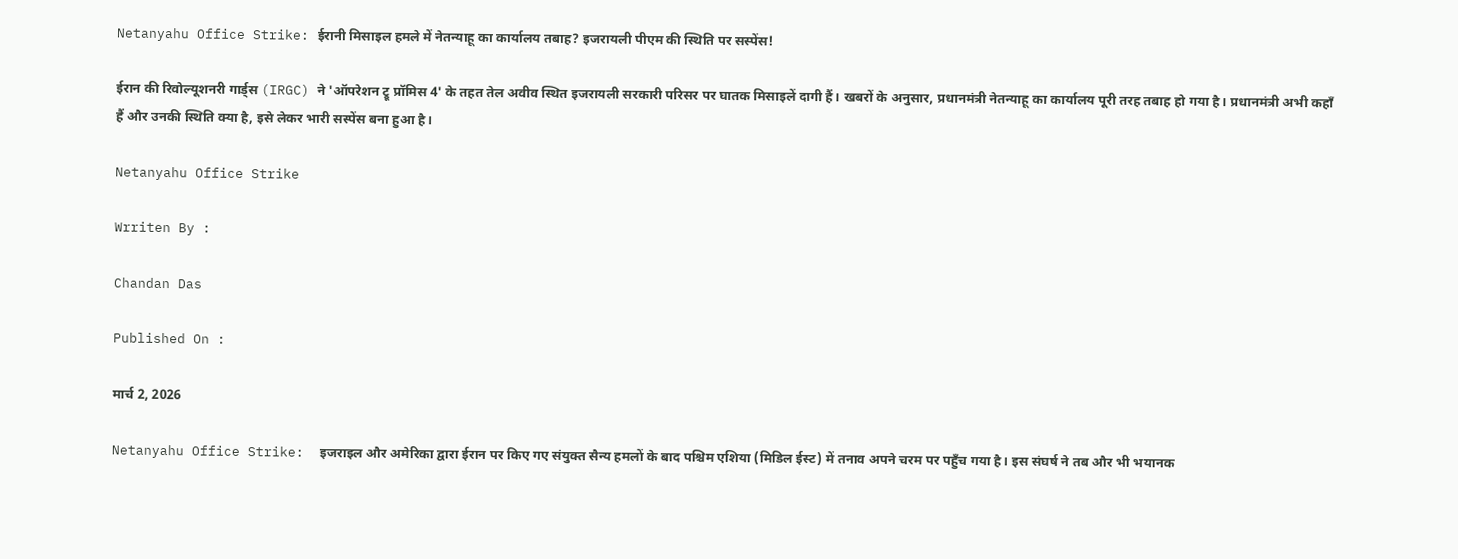Netanyahu Office Strike: ईरानी मिसाइल हमले में नेतन्याहू का कार्यालय तबाह? इजरायली पीएम की स्थिति पर सस्पेंस!

ईरान की रिवोल्यूशनरी गार्ड्स (IRGC) ने 'ऑपरेशन ट्रू प्रॉमिस 4' के तहत तेल अवीव स्थित इजरायली सरकारी परिसर पर घातक मिसाइलें दागी हैं। खबरों के अनुसार, प्रधानमंत्री नेतन्याहू का कार्यालय पूरी तरह तबाह हो गया है। प्रधानमंत्री अभी कहाँ हैं और उनकी स्थिति क्या है, इसे लेकर भारी सस्पेंस बना हुआ है।

Netanyahu Office Strike

Wrriten By :

Chandan Das

Published On :

मार्च 2, 2026

Netanyahu Office Strike:  इजराइल और अमेरिका द्वारा ईरान पर किए गए संयुक्त सैन्य हमलों के बाद पश्चिम एशिया (मिडिल ईस्ट) में तनाव अपने चरम पर पहुँच गया है। इस संघर्ष ने तब और भी भयानक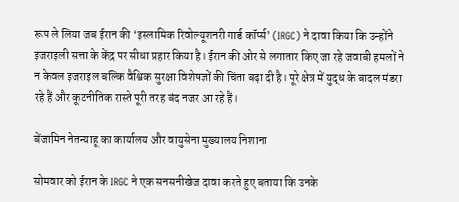रूप ले लिया जब ईरान की ‘इस्लामिक रिवोल्यूशनरी गार्ड कॉर्प्स’ (IRGC) ने दावा किया कि उन्होंने इजराइली सत्ता के केंद्र पर सीधा प्रहार किया है। ईरान की ओर से लगातार किए जा रहे जवाबी हमलों ने न केवल इजराइल बल्कि वैश्विक सुरक्षा विशेषज्ञों की चिंता बढ़ा दी है। पूरे क्षेत्र में युद्ध के बादल मंडरा रहे हैं और कूटनीतिक रास्ते पूरी तरह बंद नजर आ रहे हैं।

बेंजामिन नेतन्याहू का कार्यालय और वायुसेना मुख्यालय निशाना

सोमवार को ईरान के IRGC ने एक सनसनीखेज दावा करते हुए बताया कि उनके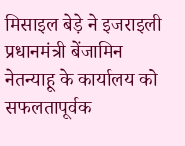मिसाइल बेड़े ने इजराइली प्रधानमंत्री बेंजामिन नेतन्याहू के कार्यालय को सफलतापूर्वक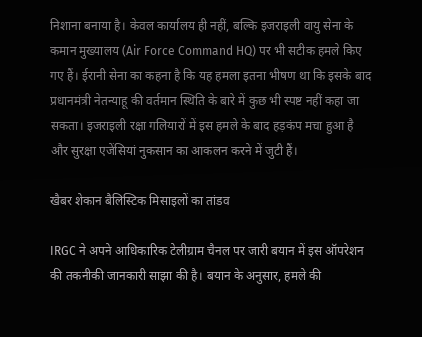निशाना बनाया है। केवल कार्यालय ही नहीं, बल्कि इजराइली वायु सेना के कमान मुख्यालय (Air Force Command HQ) पर भी सटीक हमले किए गए हैं। ईरानी सेना का कहना है कि यह हमला इतना भीषण था कि इसके बाद प्रधानमंत्री नेतन्याहू की वर्तमान स्थिति के बारे में कुछ भी स्पष्ट नहीं कहा जा सकता। इजराइली रक्षा गलियारों में इस हमले के बाद हड़कंप मचा हुआ है और सुरक्षा एजेंसियां नुकसान का आकलन करने में जुटी हैं।

खैबर शेकान बैलिस्टिक मिसाइलों का तांडव

IRGC ने अपने आधिकारिक टेलीग्राम चैनल पर जारी बयान में इस ऑपरेशन की तकनीकी जानकारी साझा की है। बयान के अनुसार, हमले की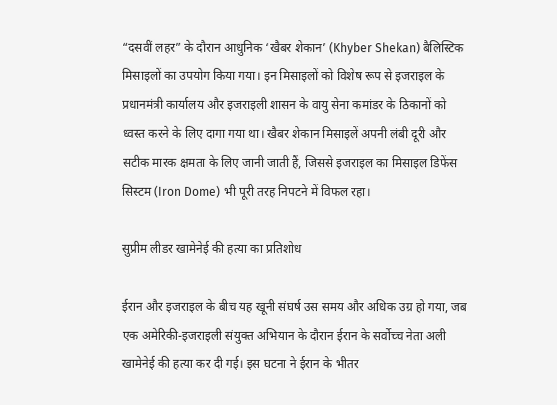“दसवीं लहर” के दौरान आधुनिक ‘खैबर शेकान’ (Khyber Shekan) बैलिस्टिक मिसाइलों का उपयोग किया गया। इन मिसाइलों को विशेष रूप से इजराइल के प्रधानमंत्री कार्यालय और इजराइली शासन के वायु सेना कमांडर के ठिकानों को ध्वस्त करने के लिए दागा गया था। खैबर शेकान मिसाइलें अपनी लंबी दूरी और सटीक मारक क्षमता के लिए जानी जाती हैं, जिससे इजराइल का मिसाइल डिफेंस सिस्टम (Iron Dome) भी पूरी तरह निपटने में विफल रहा।

सुप्रीम लीडर खामेनेई की हत्या का प्रतिशोध

ईरान और इजराइल के बीच यह खूनी संघर्ष उस समय और अधिक उग्र हो गया, जब एक अमेरिकी-इजराइली संयुक्त अभियान के दौरान ईरान के सर्वोच्च नेता अली खामेनेई की हत्या कर दी गई। इस घटना ने ईरान के भीतर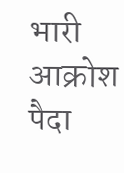भारी आक्रोश पैदा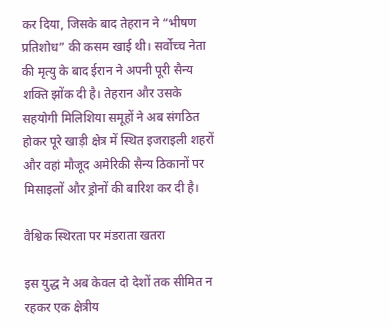कर दिया, जिसके बाद तेहरान ने “भीषण प्रतिशोध” की कसम खाई थी। सर्वोच्च नेता की मृत्यु के बाद ईरान ने अपनी पूरी सैन्य शक्ति झोंक दी है। तेहरान और उसके सहयोगी मिलिशिया समूहों ने अब संगठित होकर पूरे खाड़ी क्षेत्र में स्थित इजराइली शहरों और वहां मौजूद अमेरिकी सैन्य ठिकानों पर मिसाइलों और ड्रोनों की बारिश कर दी है।

वैश्विक स्थिरता पर मंडराता खतरा

इस युद्ध ने अब केवल दो देशों तक सीमित न रहकर एक क्षेत्रीय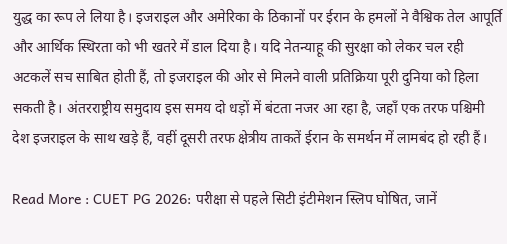युद्ध का रूप ले लिया है। इजराइल और अमेरिका के ठिकानों पर ईरान के हमलों ने वैश्विक तेल आपूर्ति और आर्थिक स्थिरता को भी खतरे में डाल दिया है। यदि नेतन्याहू की सुरक्षा को लेकर चल रही अटकलें सच साबित होती हैं, तो इजराइल की ओर से मिलने वाली प्रतिक्रिया पूरी दुनिया को हिला सकती है। अंतरराष्ट्रीय समुदाय इस समय दो धड़ों में बंटता नजर आ रहा है, जहाँ एक तरफ पश्चिमी देश इजराइल के साथ खड़े हैं, वहीं दूसरी तरफ क्षेत्रीय ताकतें ईरान के समर्थन में लामबंद हो रही हैं।

Read More : CUET PG 2026: परीक्षा से पहले सिटी इंटीमेशन स्लिप घोषित, जानें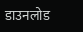डाउनलोड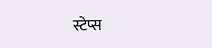स्टेप्स